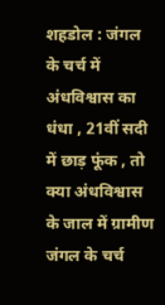शहडोल : जंगल के चर्च में अंधविश्वास का धंधा , 21वीं सदी में छाड़ फूंक , तो क्या अंधविश्वास के जाल में ग्रामीण
जंगल के चर्च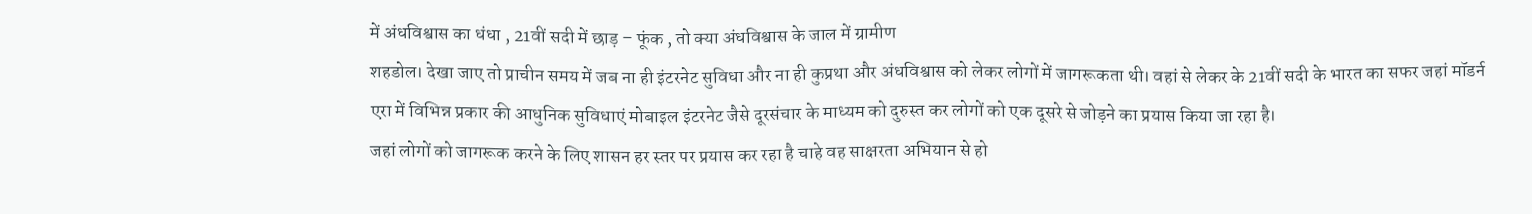में अंधविश्वास का धंधा , 21वीं सदी में छाड़ – फूंक , तो क्या अंधविश्वास के जाल में ग्रामीण
शहडोल। देखा जाए तो प्राचीन समय में जब ना ही इंटरनेट सुविधा और ना ही कुप्रथा और अंधविश्वास को लेकर लोगों में जागरूकता थी। वहां से लेकर के 21वीं सदी के भारत का सफर जहां मॉडर्न एरा में विभिन्न प्रकार की आधुनिक सुविधाएं मोबाइल इंटरनेट जैसे दूरसंचार के माध्यम को दुरुस्त कर लोगों को एक दूसरे से जोड़ने का प्रयास किया जा रहा है।
जहां लोगों को जागरूक करने के लिए शासन हर स्तर पर प्रयास कर रहा है चाहे वह साक्षरता अभियान से हो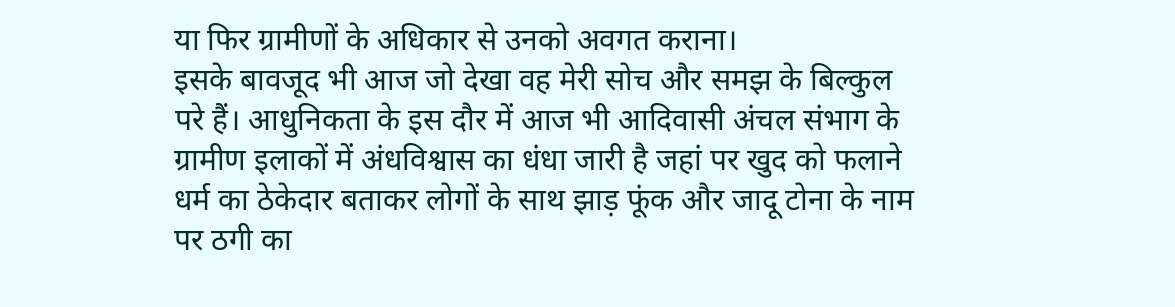या फिर ग्रामीणों के अधिकार से उनको अवगत कराना।
इसके बावजूद भी आज जो देखा वह मेरी सोच और समझ के बिल्कुल परे हैं। आधुनिकता के इस दौर में आज भी आदिवासी अंचल संभाग के ग्रामीण इलाकों में अंधविश्वास का धंधा जारी है जहां पर खुद को फलाने धर्म का ठेकेदार बताकर लोगों के साथ झाड़ फूंक और जादू टोना के नाम पर ठगी का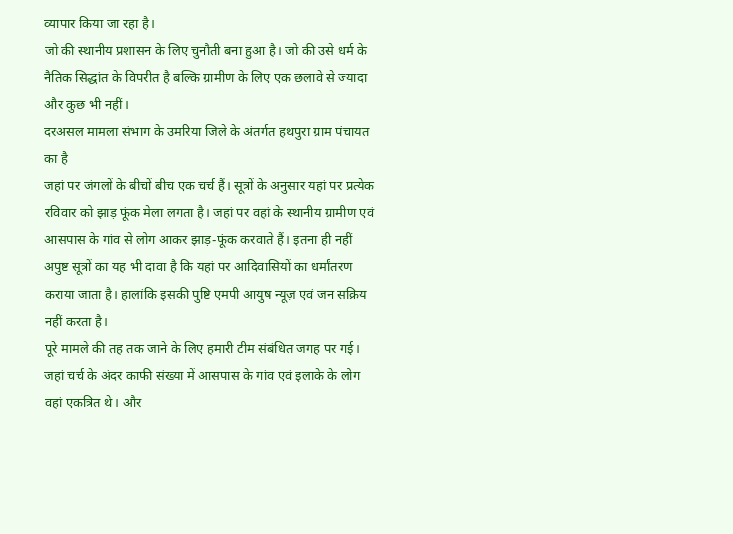व्यापार किया जा रहा है।
जो की स्थानीय प्रशासन के लिए चुनौती बना हुआ है। जो की उसे धर्म के नैतिक सिद्धांत के विपरीत है बल्कि ग्रामीण के लिए एक छलावे से ज्यादा और कुछ भी नहीं।
दरअसल मामला संभाग के उमरिया जिले के अंतर्गत हथपुरा ग्राम पंचायत का है
जहां पर जंगलों के बीचों बीच एक चर्च हैं। सूत्रों के अनुसार यहां पर प्रत्येक रविवार को झाड़ फूंक मेला लगता है। जहां पर वहां के स्थानीय ग्रामीण एवं आसपास के गांव से लोग आकर झाड़-फूंक करवाते हैं। इतना ही नहीं अपुष्ट सूत्रों का यह भी दावा है कि यहां पर आदिवासियों का धर्मांतरण कराया जाता है। हालांकि इसकी पुष्टि एमपी आयुष न्यूज़ एवं जन सक्रिय नहीं करता है।
पूरे मामले की तह तक जाने के लिए हमारी टीम संबंधित जगह पर गई। जहां चर्च के अंदर काफी संख्या में आसपास के गांव एवं इलाके के लोग वहां एकत्रित थे। और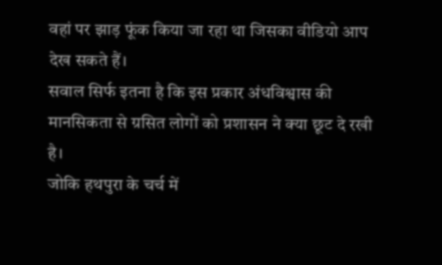वहां पर झाड़ फूंक किया जा रहा था जिसका वीडियो आप देख सकते हैं।
सवाल सिर्फ इतना है कि इस प्रकार अंधविश्वास की मानसिकता से ग्रसित लोगों को प्रशासन ने क्या छूट दे रखी है।
जोकि हथपुरा के चर्च में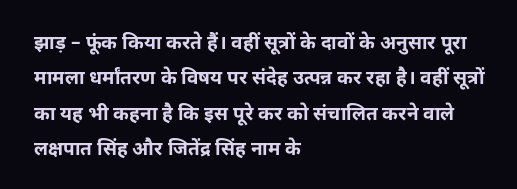झाड़ – फूंक किया करते हैं। वहीं सूत्रों के दावों के अनुसार पूरा मामला धर्मांतरण के विषय पर संदेह उत्पन्न कर रहा है। वहीं सूत्रों का यह भी कहना है कि इस पूरे कर को संचालित करने वाले लक्षपात सिंह और जितेंद्र सिंह नाम के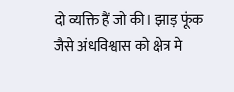दो व्यक्ति हैं जो की। झाड़ फूंक जैसे अंधविश्वास को क्षेत्र मे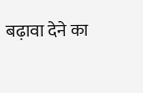बढ़ावा देने का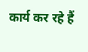कार्य कर रहे हैं